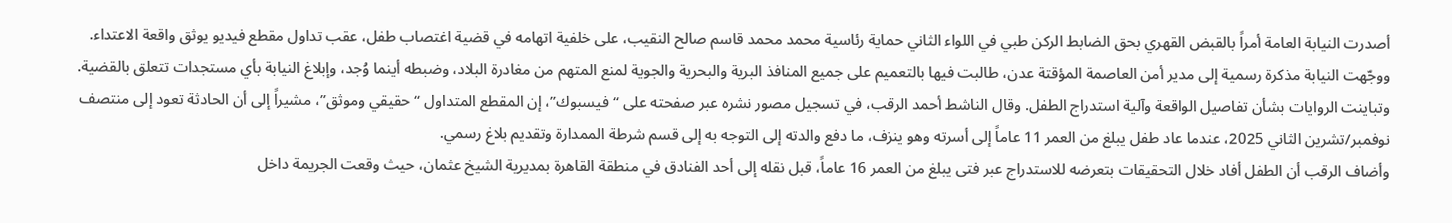أصدرت النيابة العامة أمراً بالقبض القهري بحق الضابط الركن طبي في اللواء الثاني حماية رئاسية محمد محمد قاسم صالح النقيب، على خلفية اتهامه في قضية اغتصاب طفل، عقب تداول مقطع فيديو يوثق واقعة الاعتداء.
ووجّهت النيابة مذكرة رسمية إلى مدير أمن العاصمة المؤقتة عدن، طالبت فيها بالتعميم على جميع المنافذ البرية والبحرية والجوية لمنع المتهم من مغادرة البلاد، وضبطه أينما وُجد، وإبلاغ النيابة بأي مستجدات تتعلق بالقضية.
وتباينت الروايات بشأن تفاصيل الواقعة وآلية استدراج الطفل. وقال الناشط أحمد الرقب، في تسجيل مصور نشره عبر صفحته على “فيسبوك”، إن المقطع المتداول “حقيقي وموثق”، مشيراً إلى أن الحادثة تعود إلى منتصف نوفمبر/تشرين الثاني 2025، عندما عاد طفل يبلغ من العمر 11 عاماً إلى أسرته وهو ينزف، ما دفع والدته إلى التوجه به إلى قسم شرطة الممدارة وتقديم بلاغ رسمي.
وأضاف الرقب أن الطفل أفاد خلال التحقيقات بتعرضه للاستدراج عبر فتى يبلغ من العمر 16 عاماً، قبل نقله إلى أحد الفنادق في منطقة القاهرة بمديرية الشيخ عثمان، حيث وقعت الجريمة داخل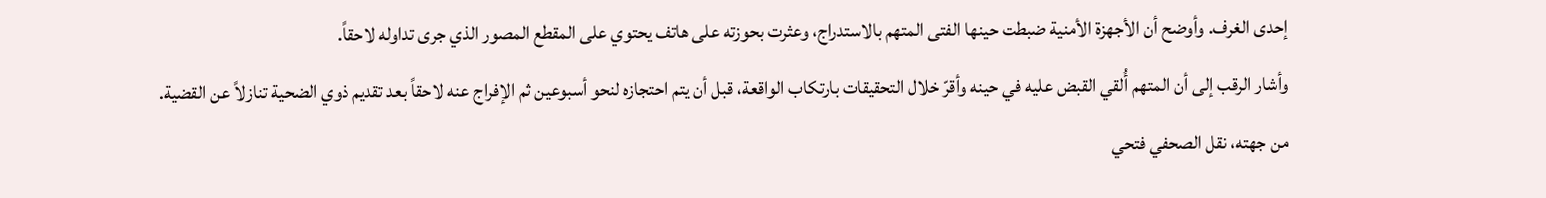إحدى الغرف. وأوضح أن الأجهزة الأمنية ضبطت حينها الفتى المتهم بالاستدراج، وعثرت بحوزته على هاتف يحتوي على المقطع المصور الذي جرى تداوله لاحقاً.
وأشار الرقب إلى أن المتهم أُلقي القبض عليه في حينه وأقرّ خلال التحقيقات بارتكاب الواقعة، قبل أن يتم احتجازه لنحو أسبوعين ثم الإفراج عنه لاحقاً بعد تقديم ذوي الضحية تنازلاً عن القضية.
من جهته، نقل الصحفي فتحي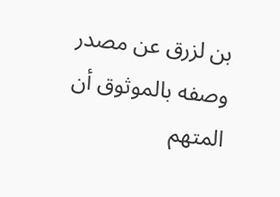بن لزرق عن مصدر وصفه بالموثوق أن المتهم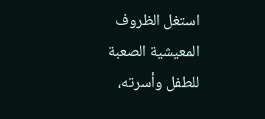استغل الظروف المعيشية الصعبة للطفل وأسرته،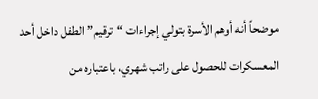موضحاً أنه أوهم الأسرة بتولي إجراءات “ترقيم” الطفل داخل أحد المعسكرات للحصول على راتب شهري، باعتباره من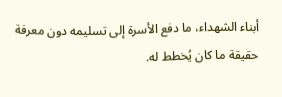أبناء الشهداء، ما دفع الأسرة إلى تسليمه دون معرفة حقيقة ما كان يُخطط له.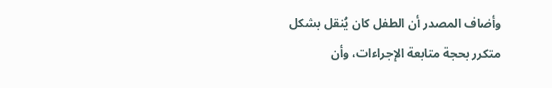وأضاف المصدر أن الطفل كان يُنقل بشكل متكرر بحجة متابعة الإجراءات، وأن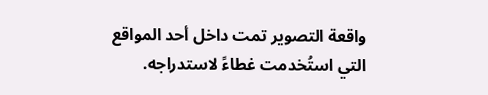واقعة التصوير تمت داخل أحد المواقع التي استُخدمت غطاءً لاستدراجه.